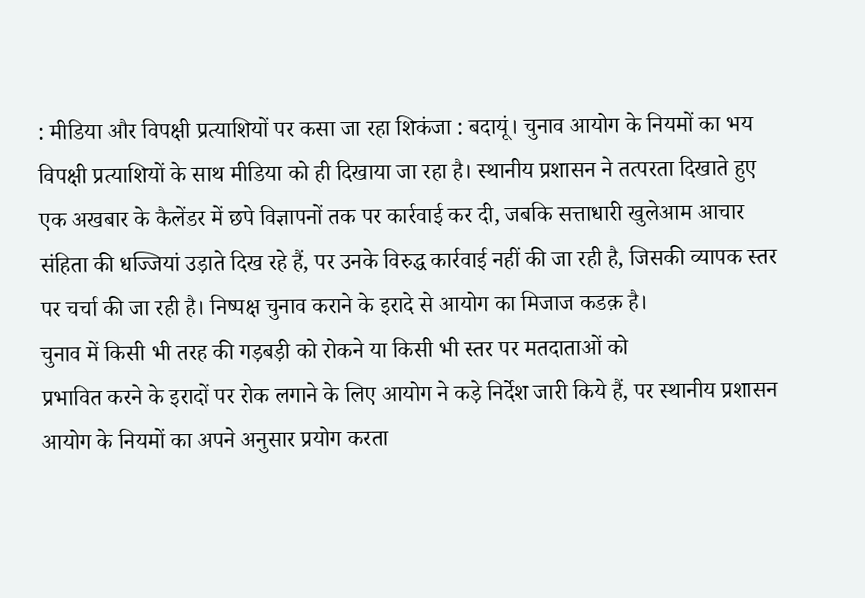: मीडिया और विपक्षी प्रत्याशियों पर कसा जा रहा शिकंजा : बदायूं। चुनाव आयोग के नियमों का भय विपक्षी प्रत्याशियों के साथ मीडिया को ही दिखाया जा रहा है। स्थानीय प्रशासन ने तत्परता दिखाते हुए एक अखबार के कैलेंडर में छपे विज्ञापनों तक पर कार्रवाई कर दी, जबकि सत्ताधारी खुलेआम आचार संहिता की धज्जियां उड़ाते दिख रहे हैं, पर उनके विरुद्ध कार्रवाई नहीं की जा रही है, जिसकी व्यापक स्तर पर चर्चा की जा रही है। निष्पक्ष चुनाव कराने के इरादे से आयोग का मिजाज कडक़ है।
चुनाव में किसी भी तरह की गड़बड़ी को रोकने या किसी भी स्तर पर मतदाताओं को
प्रभावित करने के इरादों पर रोक लगाने के लिए आयोग ने कड़े निर्देश जारी किये हैं, पर स्थानीय प्रशासन आयोग के नियमों का अपने अनुसार प्रयोग करता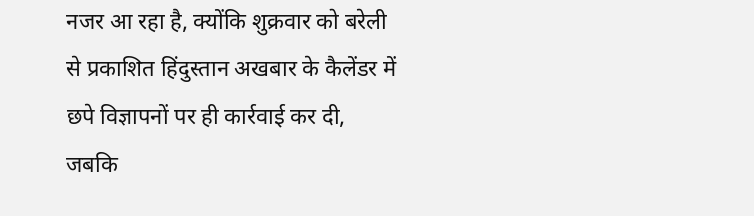नजर आ रहा है, क्योंकि शुक्रवार को बरेली से प्रकाशित हिंदुस्तान अखबार के कैलेंडर में छपे विज्ञापनों पर ही कार्रवाई कर दी, जबकि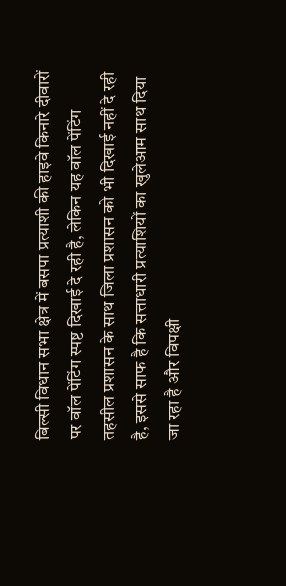बिल्सी विधान सभा क्षेत्र में बसपा प्रत्याशी की हाइवे किनारे दीवारों पर वॉल पेंटिंग स्पष्ट दिखाई दे रही है, लेकिन यह वॉल पेंटिंग तहसील प्रशासन के साथ जिला प्रशासन को भी दिखाई नहीं दे रही है, इससे साफ है कि सत्ताधारी प्रत्याशियों का खुलेआम साथ दिया जा रहा है और विपक्षी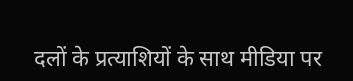दलों के प्रत्याशियों के साथ मीडिया पर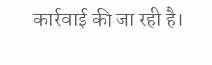कार्रवाई की जा रही है।